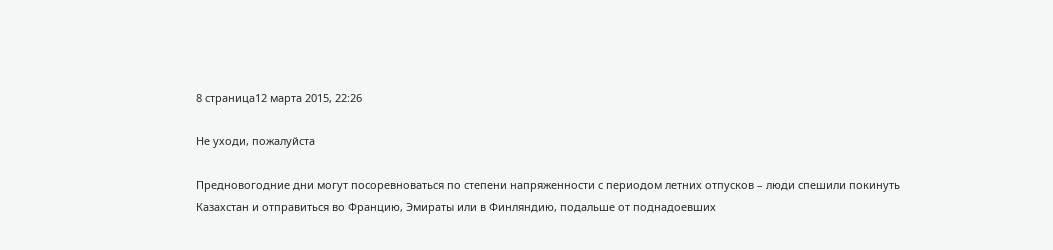8 страница12 марта 2015, 22:26

Не уходи, пожалуйста

Предновогодние дни могут посоревноваться по степени напряженности с периодом летних отпусков – люди спешили покинуть Казахстан и отправиться во Францию, Эмираты или в Финляндию, подальше от поднадоевших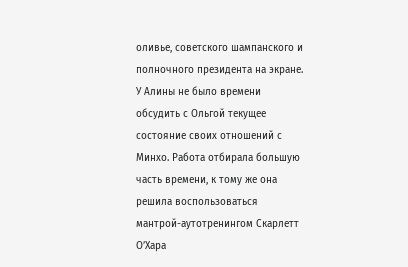оливье, советского шампанского и полночного президента на экране. У Алины не было времени обсудить с Ольгой текущее состояние своих отношений с Минхо. Работа отбирала большую часть времени, к тому же она решила воспользоваться мантрой-аутотренингом Скарлетт О’Хара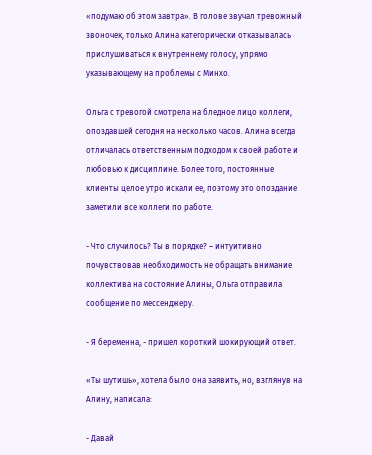«подумаю об этом завтра». В голове звучал тревожный звоночек, только Алина категорически отказывалась прислушиваться к внутреннему голосу, упрямо указывающему на проблемы с Минхо.

Ольга с тревогой смотрела на бледное лицо коллеги, опоздавшей сегодня на несколько часов. Алина всегда отличалась ответственным подходом к своей работе и любовью к дисциплине. Более того, постоянные клиенты целое утро искали ее, поэтому это опоздание заметили все коллеги по работе.

- Что случилось? Ты в порядке? – интуитивно почувствовав необходимость не обращать внимание коллектива на состояние Алины, Ольга отправила сообщение по мессенджеру.

- Я беременна, - пришел короткий шокирующий ответ.

«Ты шутишь», хотела было она заявить, но, взглянув на Алину, написала:

- Давай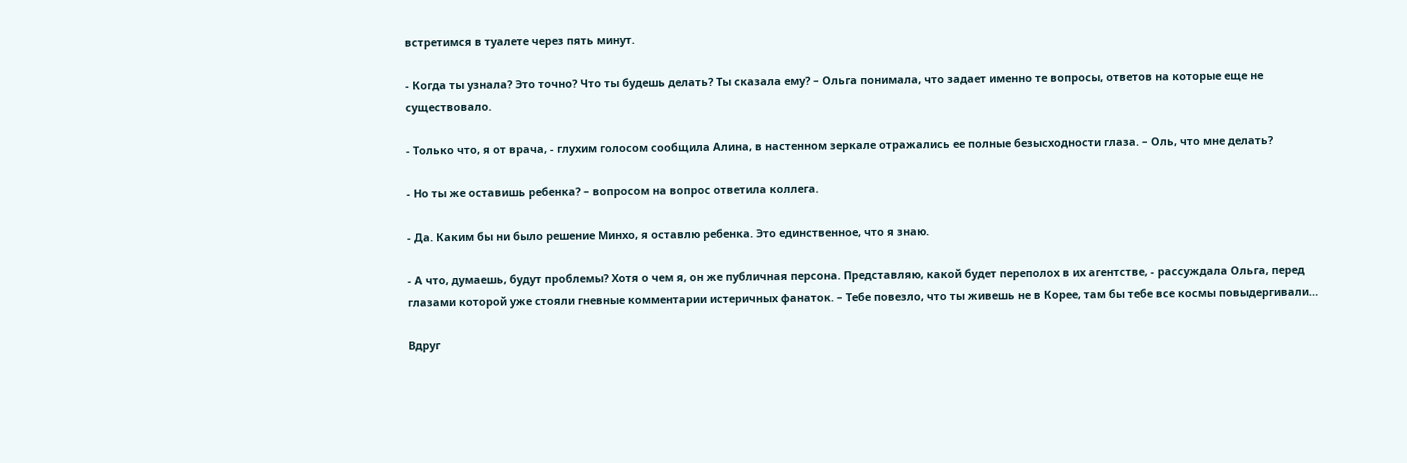встретимся в туалете через пять минут.

- Когда ты узнала? Это точно? Что ты будешь делать? Ты сказала ему? – Ольга понимала, что задает именно те вопросы, ответов на которые еще не существовало.

- Только что, я от врача, - глухим голосом сообщила Алина, в настенном зеркале отражались ее полные безысходности глаза. – Оль, что мне делать?

- Но ты же оставишь ребенка? – вопросом на вопрос ответила коллега.

- Да. Каким бы ни было решение Минхо, я оставлю ребенка. Это единственное, что я знаю.

- А что, думаешь, будут проблемы? Хотя о чем я, он же публичная персона. Представляю, какой будет переполох в их агентстве, - рассуждала Ольга, перед глазами которой уже стояли гневные комментарии истеричных фанаток. – Тебе повезло, что ты живешь не в Корее, там бы тебе все космы повыдергивали…

Вдруг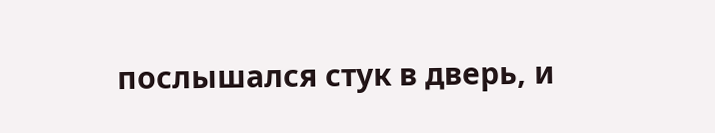послышался стук в дверь, и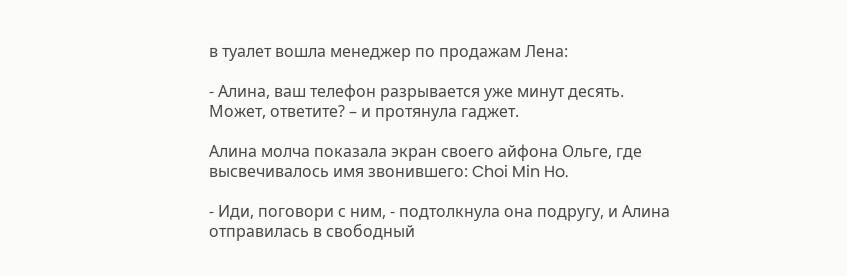в туалет вошла менеджер по продажам Лена:

- Алина, ваш телефон разрывается уже минут десять. Может, ответите? – и протянула гаджет.

Алина молча показала экран своего айфона Ольге, где высвечивалось имя звонившего: Choi Min Ho.

- Иди, поговори с ним, - подтолкнула она подругу, и Алина отправилась в свободный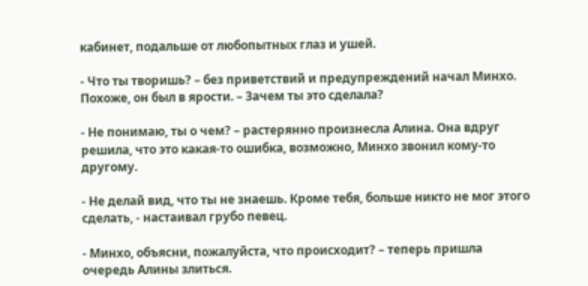кабинет, подальше от любопытных глаз и ушей.

- Что ты творишь? – без приветствий и предупреждений начал Минхо. Похоже, он был в ярости. – Зачем ты это сделала?

- Не понимаю, ты о чем? – растерянно произнесла Алина. Она вдруг решила, что это какая-то ошибка, возможно, Минхо звонил кому-то другому.

- Не делай вид, что ты не знаешь. Кроме тебя, больше никто не мог этого сделать, - настаивал грубо певец.

- Минхо, объясни, пожалуйста, что происходит? – теперь пришла очередь Алины злиться.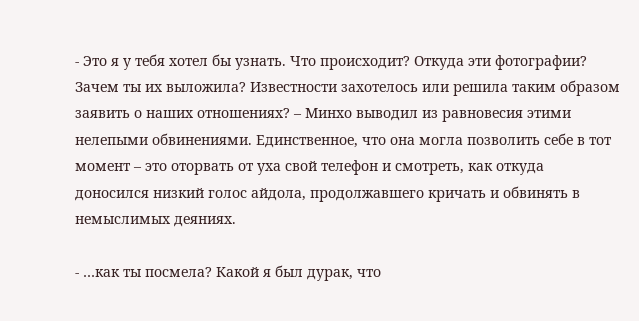- Это я у тебя хотел бы узнать. Что происходит? Откуда эти фотографии? Зачем ты их выложила? Известности захотелось или решила таким образом заявить о наших отношениях? – Минхо выводил из равновесия этими нелепыми обвинениями. Единственное, что она могла позволить себе в тот момент – это оторвать от уха свой телефон и смотреть, как откуда доносился низкий голос айдола, продолжавшего кричать и обвинять в немыслимых деяниях.

- …как ты посмела? Какой я был дурак, что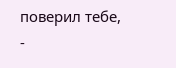поверил тебе, -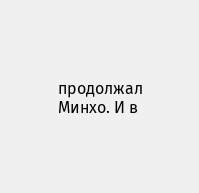продолжал Минхо. И в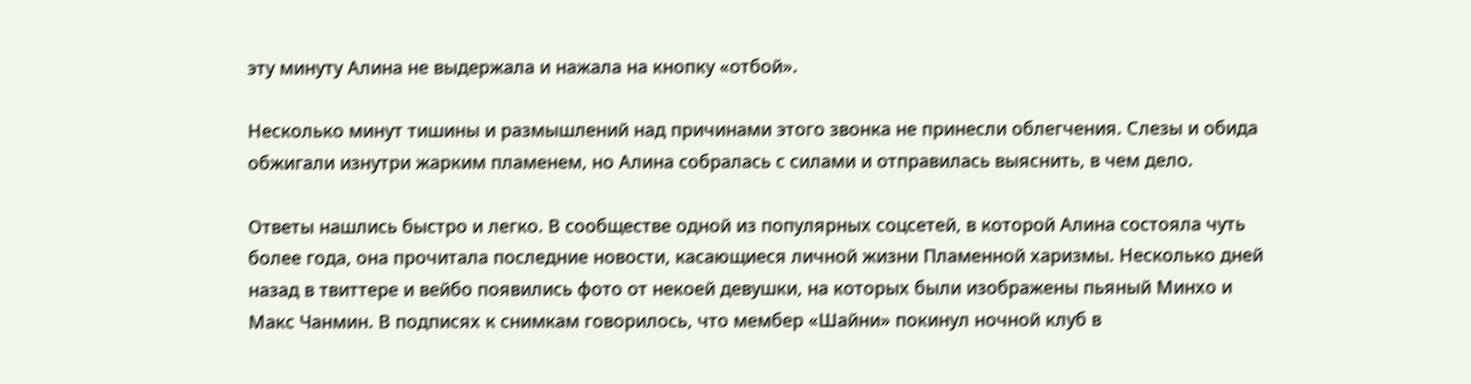эту минуту Алина не выдержала и нажала на кнопку «отбой».

Несколько минут тишины и размышлений над причинами этого звонка не принесли облегчения. Слезы и обида обжигали изнутри жарким пламенем, но Алина собралась с силами и отправилась выяснить, в чем дело.

Ответы нашлись быстро и легко. В сообществе одной из популярных соцсетей, в которой Алина состояла чуть более года, она прочитала последние новости, касающиеся личной жизни Пламенной харизмы. Несколько дней назад в твиттере и вейбо появились фото от некоей девушки, на которых были изображены пьяный Минхо и Макс Чанмин. В подписях к снимкам говорилось, что мембер «Шайни» покинул ночной клуб в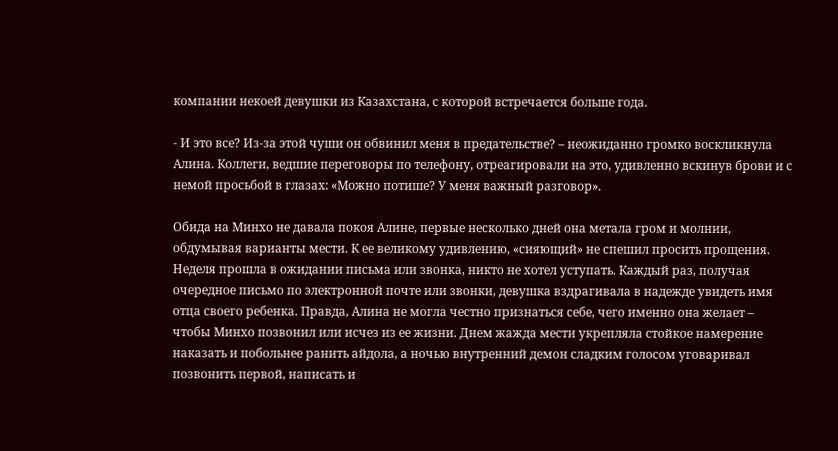компании некоей девушки из Казахстана, с которой встречается больше года.

- И это все? Из-за этой чуши он обвинил меня в предательстве? – неожиданно громко воскликнула Алина. Коллеги, ведшие переговоры по телефону, отреагировали на это, удивленно вскинув брови и с немой просьбой в глазах: «Можно потише? У меня важный разговор».

Обида на Минхо не давала покоя Алине, первые несколько дней она метала гром и молнии, обдумывая варианты мести. К ее великому удивлению, «сияющий» не спешил просить прощения. Неделя прошла в ожидании письма или звонка, никто не хотел уступать. Каждый раз, получая очередное письмо по электронной почте или звонки, девушка вздрагивала в надежде увидеть имя отца своего ребенка. Правда, Алина не могла честно признаться себе, чего именно она желает – чтобы Минхо позвонил или исчез из ее жизни. Днем жажда мести укрепляла стойкое намерение наказать и побольнее ранить айдола, а ночью внутренний демон сладким голосом уговаривал позвонить первой, написать и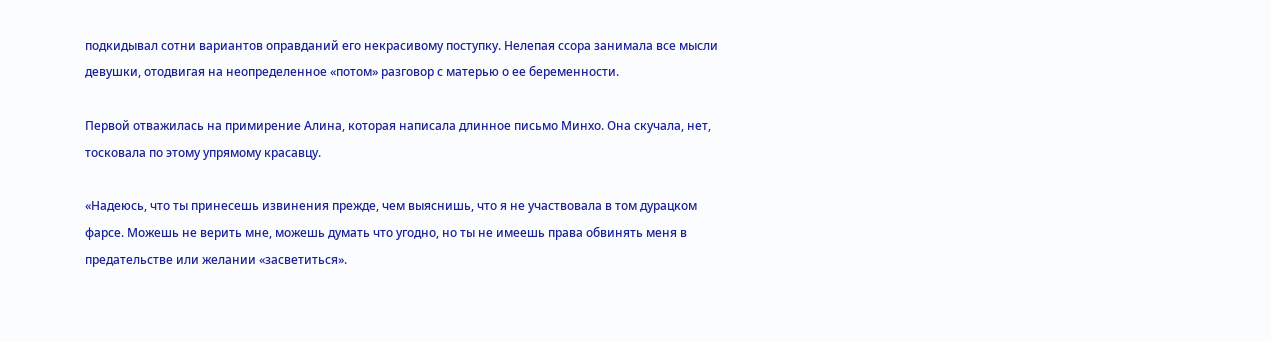подкидывал сотни вариантов оправданий его некрасивому поступку. Нелепая ссора занимала все мысли девушки, отодвигая на неопределенное «потом» разговор с матерью о ее беременности.

Первой отважилась на примирение Алина, которая написала длинное письмо Минхо. Она скучала, нет, тосковала по этому упрямому красавцу.

«Надеюсь, что ты принесешь извинения прежде, чем выяснишь, что я не участвовала в том дурацком фарсе. Можешь не верить мне, можешь думать что угодно, но ты не имеешь права обвинять меня в предательстве или желании «засветиться».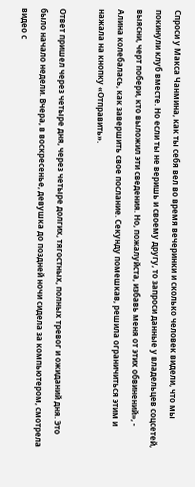Спроси у Макса Чанмина, как ты себя вел во время вечеринки и сколько человек видели, что мы покинули клуб вместе. Но если ты не веришь и своему другу, то запроси данные у владельцев соцсетей, выясни, черт побери, кто выложил эти сведения. Но, пожалуйста, избавь меня от этих обвинений», - Алина колебалась, как завершить свое послание. Секунду помешкав, решила ограничиться этим и нажала на кнопку «Отправить».

Ответ пришел через четыре дня, через четыре долгих, тягостных, полных тревог и ожиданий дня. Это было начало недели. Вчера, в воскресенье, девушка до поздней ночи сидела за компьютером, смотрела видео с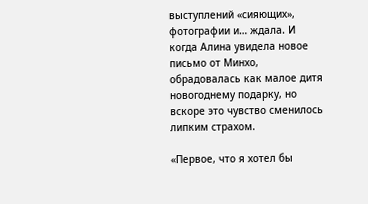выступлений «сияющих», фотографии и… ждала. И когда Алина увидела новое письмо от Минхо, обрадовалась как малое дитя новогоднему подарку, но вскоре это чувство сменилось липким страхом.

«Первое, что я хотел бы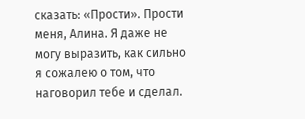сказать: «Прости». Прости меня, Алина. Я даже не могу выразить, как сильно я сожалею о том, что наговорил тебе и сделал.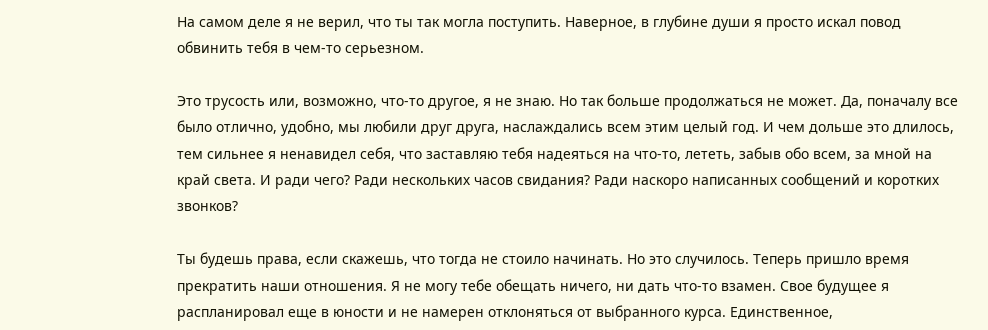На самом деле я не верил, что ты так могла поступить. Наверное, в глубине души я просто искал повод обвинить тебя в чем-то серьезном.

Это трусость или, возможно, что-то другое, я не знаю. Но так больше продолжаться не может. Да, поначалу все было отлично, удобно, мы любили друг друга, наслаждались всем этим целый год. И чем дольше это длилось, тем сильнее я ненавидел себя, что заставляю тебя надеяться на что-то, лететь, забыв обо всем, за мной на край света. И ради чего? Ради нескольких часов свидания? Ради наскоро написанных сообщений и коротких звонков?

Ты будешь права, если скажешь, что тогда не стоило начинать. Но это случилось. Теперь пришло время прекратить наши отношения. Я не могу тебе обещать ничего, ни дать что-то взамен. Свое будущее я распланировал еще в юности и не намерен отклоняться от выбранного курса. Единственное,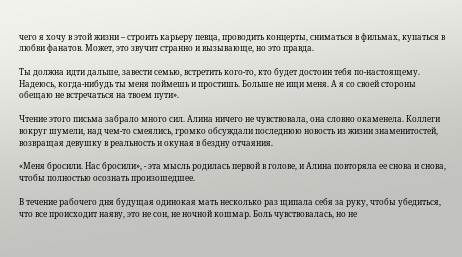чего я хочу в этой жизни – строить карьеру певца, проводить концерты, сниматься в фильмах, купаться в любви фанатов. Может, это звучит странно и вызывающе, но это правда.

Ты должна идти дальше, завести семью, встретить кого-то, кто будет достоин тебя по-настоящему. Надеюсь, когда-нибудь ты меня поймешь и простишь. Больше не ищи меня. А я со своей стороны обещаю не встречаться на твоем пути».

Чтение этого письма забрало много сил. Алина ничего не чувствовала, она словно окаменела. Коллеги вокруг шумели, над чем-то смеялись, громко обсуждали последнюю новость из жизни знаменитостей, возвращая девушку в реальность и окуная в бездну отчаяния.

«Меня бросили. Нас бросили», - эта мысль родилась первой в голове, и Алина повторяла ее снова и снова, чтобы полностью осознать произошедшее.

В течение рабочего дня будущая одинокая мать несколько раз щипала себя за руку, чтобы убедиться, что все происходит наяву, это не сон, не ночной кошмар. Боль чувствовалась, но не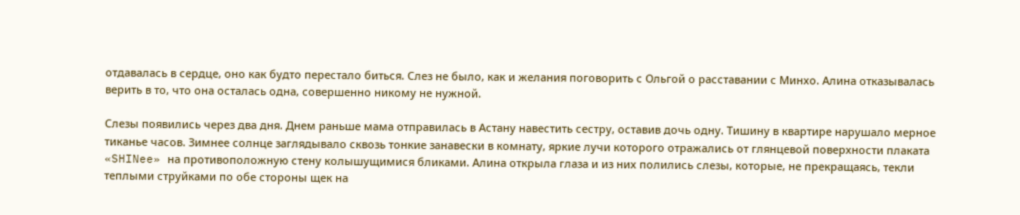отдавалась в сердце, оно как будто перестало биться. Слез не было, как и желания поговорить с Ольгой о расставании с Минхо. Алина отказывалась верить в то, что она осталась одна, совершенно никому не нужной.

Слезы появились через два дня. Днем раньше мама отправилась в Астану навестить сестру, оставив дочь одну. Тишину в квартире нарушало мерное тиканье часов. Зимнее солнце заглядывало сквозь тонкие занавески в комнату, яркие лучи которого отражались от глянцевой поверхности плаката «SHINee» на противоположную стену колышущимися бликами. Алина открыла глаза и из них полились слезы, которые, не прекращаясь, текли теплыми струйками по обе стороны щек на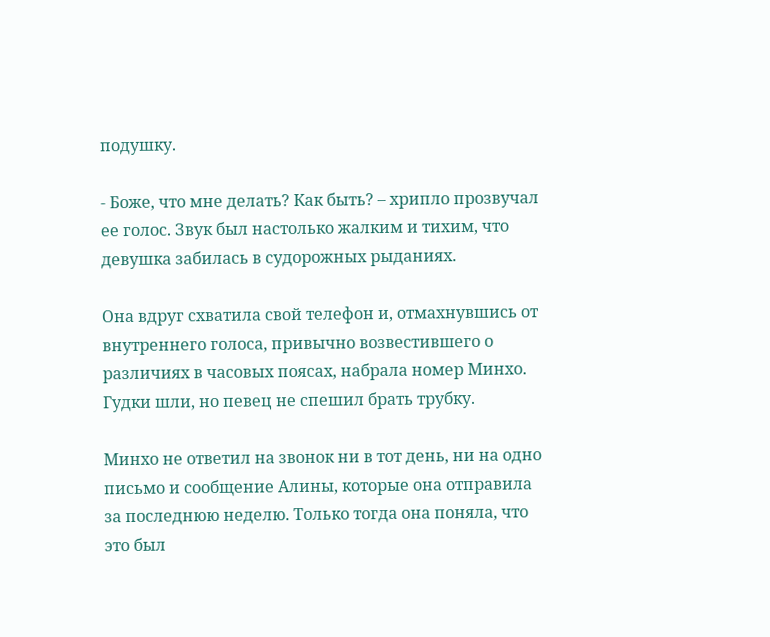подушку.

- Боже, что мне делать? Как быть? – хрипло прозвучал ее голос. Звук был настолько жалким и тихим, что девушка забилась в судорожных рыданиях.

Она вдруг схватила свой телефон и, отмахнувшись от внутреннего голоса, привычно возвестившего о различиях в часовых поясах, набрала номер Минхо. Гудки шли, но певец не спешил брать трубку.

Минхо не ответил на звонок ни в тот день, ни на одно письмо и сообщение Алины, которые она отправила за последнюю неделю. Только тогда она поняла, что это был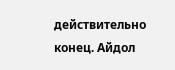действительно конец. Айдол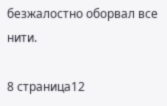безжалостно оборвал все нити.

8 страница12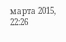марта 2015, 22:26